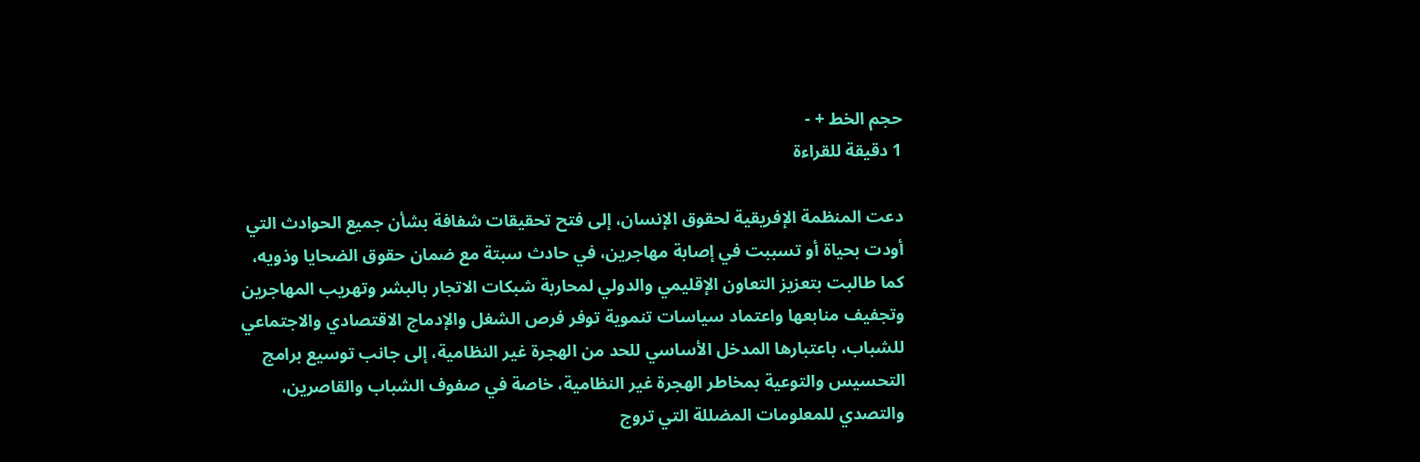حجم الخط + -
1 دقيقة للقراءة

دعت المنظمة الإفريقية لحقوق الإنسان، إلى فتح تحقيقات شفافة بشأن جميع الحوادث التي أودت بحياة أو تسببت في إصابة مهاجرين، في حادث سبتة مع ضمان حقوق الضحايا وذويه، كما طالبت بتعزيز التعاون الإقليمي والدولي لمحاربة شبكات الاتجار بالبشر وتهريب المهاجرين وتجفيف منابعها واعتماد سياسات تنموية توفر فرص الشغل والإدماج الاقتصادي والاجتماعي للشباب، باعتبارها المدخل الأساسي للحد من الهجرة غير النظامية، إلى جانب توسيع برامج التحسيس والتوعية بمخاطر الهجرة غير النظامية، خاصة في صفوف الشباب والقاصرين، والتصدي للمعلومات المضللة التي تروج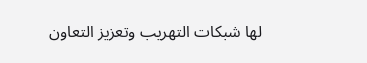لها شبكات التهريب وتعزيز التعاون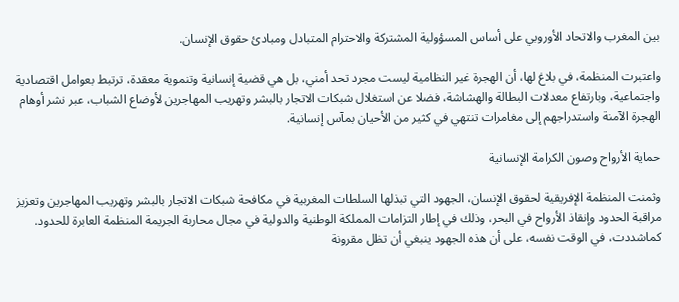بين المغرب والاتحاد الأوروبي على أساس المسؤولية المشتركة والاحترام المتبادل ومبادئ حقوق الإنسان.

واعتبرت المنظمة، في بلاغ لها، أن الهجرة غير النظامية ليست مجرد تحد أمني، بل هي قضية إنسانية وتنموية معقدة، ترتبط بعوامل اقتصادية واجتماعية، وبارتفاع معدلات البطالة والهشاشة، فضلا عن استغلال شبكات الاتجار بالبشر وتهريب المهاجرين لأوضاع الشباب، عبر نشر أوهام الهجرة الآمنة واستدراجهم إلى مغامرات تنتهي في كثير من الأحيان بمآس إنسانية.

حماية الأرواح وصون الكرامة الإنسانية

وثمنت المنظمة الإفريقية لحقوق الإنسان، الجهود التي تبذلها السلطات المغربية في مكافحة شبكات الاتجار بالبشر وتهريب المهاجرين وتعزيز مراقبة الحدود وإنقاذ الأرواح في البحر، وذلك في إطار التزامات المملكة الوطنية والدولية في مجال محاربة الجريمة المنظمة العابرة للحدود. كماشددت، في الوقت نفسه، على أن هذه الجهود ينبغي أن تظل مقرونة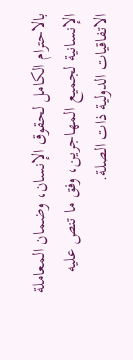بالاحترام الكامل لحقوق الإنسان، وضمان المعاملة الإنسانية لجميع المهاجرين، وفق ما تنص عليه الاتفاقيات الدولية ذات الصلة.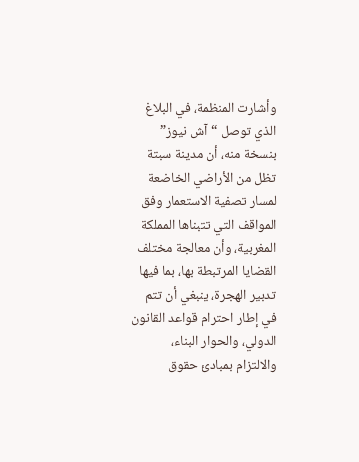وأشارت المنظمة، في البلاغ الذي توصل “آش نيوز” بنسخة منه، أن مدينة سبتة تظل من الأراضي الخاضعة لمسار تصفية الاستعمار وفق المواقف التي تتبناها المملكة المغربية، وأن معالجة مختلف القضايا المرتبطة بها، بما فيها تدبير الهجرة، ينبغي أن تتم في إطار احترام قواعد القانون الدولي، والحوار البناء، والالتزام بمبادئ حقوق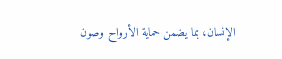الإنسان، بما يضمن حماية الأرواح وصون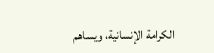الكرامة الإنسانية، ويساهم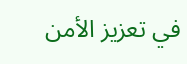في تعزيز الأمن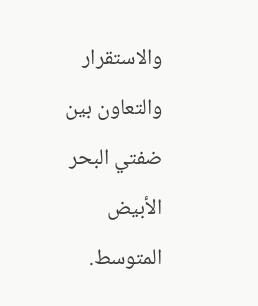والاستقرار والتعاون بين ضفتي البحر الأبيض المتوسط.